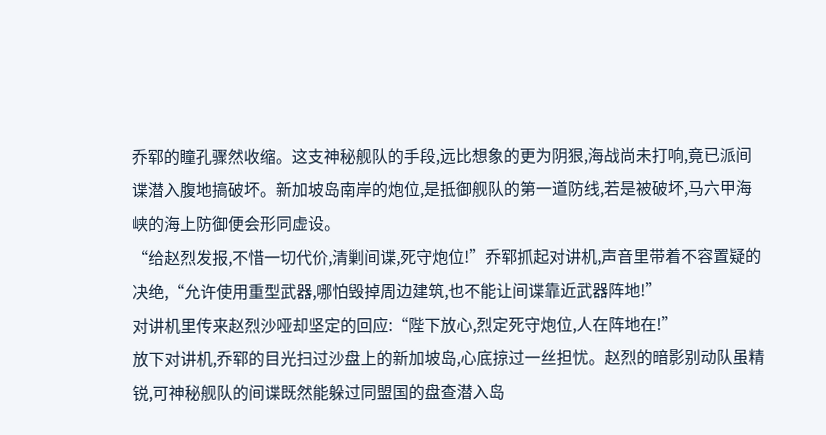乔郓的瞳孔骤然收缩。这支神秘舰队的手段,远比想象的更为阴狠,海战尚未打响,竟已派间谍潜入腹地搞破坏。新加坡岛南岸的炮位,是抵御舰队的第一道防线,若是被破坏,马六甲海峡的海上防御便会形同虚设。
“给赵烈发报,不惜一切代价,清剿间谍,死守炮位!”乔郓抓起对讲机,声音里带着不容置疑的决绝,“允许使用重型武器,哪怕毁掉周边建筑,也不能让间谍靠近武器阵地!”
对讲机里传来赵烈沙哑却坚定的回应:“陛下放心,烈定死守炮位,人在阵地在!”
放下对讲机,乔郓的目光扫过沙盘上的新加坡岛,心底掠过一丝担忧。赵烈的暗影别动队虽精锐,可神秘舰队的间谍既然能躲过同盟国的盘查潜入岛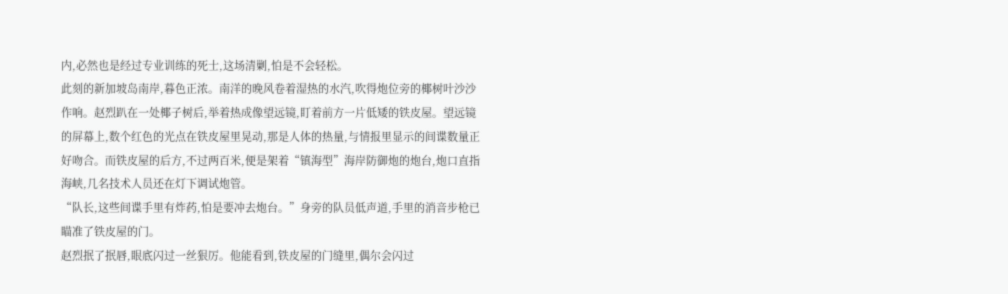内,必然也是经过专业训练的死士,这场清剿,怕是不会轻松。
此刻的新加坡岛南岸,暮色正浓。南洋的晚风卷着湿热的水汽,吹得炮位旁的椰树叶沙沙作响。赵烈趴在一处椰子树后,举着热成像望远镜,盯着前方一片低矮的铁皮屋。望远镜的屏幕上,数个红色的光点在铁皮屋里晃动,那是人体的热量,与情报里显示的间谍数量正好吻合。而铁皮屋的后方,不过两百米,便是架着“镇海型”海岸防御炮的炮台,炮口直指海峡,几名技术人员还在灯下调试炮管。
“队长,这些间谍手里有炸药,怕是要冲去炮台。”身旁的队员低声道,手里的消音步枪已瞄准了铁皮屋的门。
赵烈抿了抿唇,眼底闪过一丝狠厉。他能看到,铁皮屋的门缝里,偶尔会闪过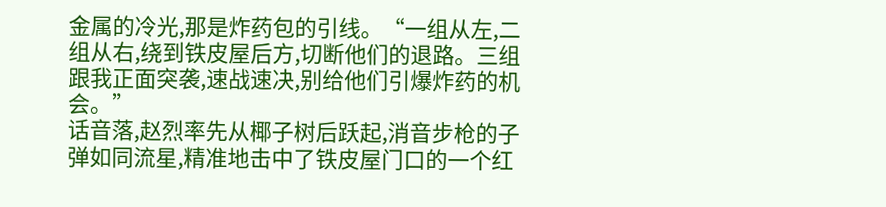金属的冷光,那是炸药包的引线。“一组从左,二组从右,绕到铁皮屋后方,切断他们的退路。三组跟我正面突袭,速战速决,别给他们引爆炸药的机会。”
话音落,赵烈率先从椰子树后跃起,消音步枪的子弹如同流星,精准地击中了铁皮屋门口的一个红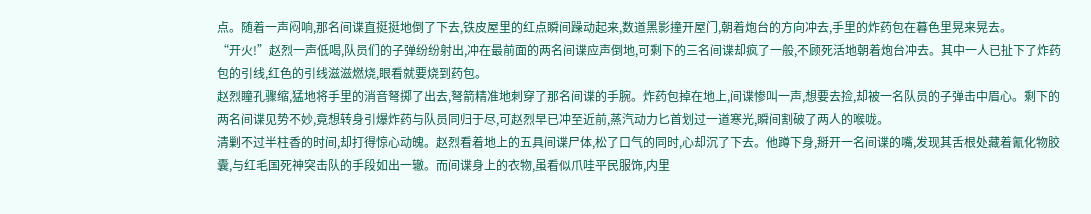点。随着一声闷响,那名间谍直挺挺地倒了下去,铁皮屋里的红点瞬间躁动起来,数道黑影撞开屋门,朝着炮台的方向冲去,手里的炸药包在暮色里晃来晃去。
“开火!”赵烈一声低喝,队员们的子弹纷纷射出,冲在最前面的两名间谍应声倒地,可剩下的三名间谍却疯了一般,不顾死活地朝着炮台冲去。其中一人已扯下了炸药包的引线,红色的引线滋滋燃烧,眼看就要烧到药包。
赵烈瞳孔骤缩,猛地将手里的消音弩掷了出去,弩箭精准地刺穿了那名间谍的手腕。炸药包掉在地上,间谍惨叫一声,想要去捡,却被一名队员的子弹击中眉心。剩下的两名间谍见势不妙,竟想转身引爆炸药与队员同归于尽,可赵烈早已冲至近前,蒸汽动力匕首划过一道寒光,瞬间割破了两人的喉咙。
清剿不过半柱香的时间,却打得惊心动魄。赵烈看着地上的五具间谍尸体,松了口气的同时,心却沉了下去。他蹲下身,掰开一名间谍的嘴,发现其舌根处藏着氰化物胶囊,与红毛国死神突击队的手段如出一辙。而间谍身上的衣物,虽看似爪哇平民服饰,内里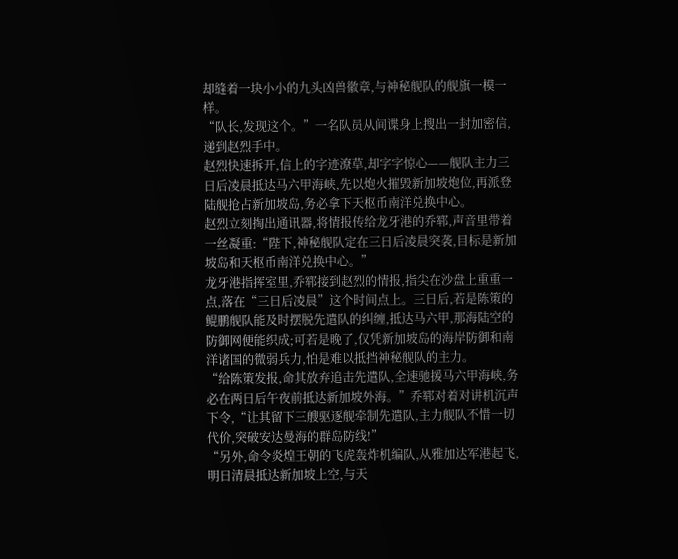却缝着一块小小的九头凶兽徽章,与神秘舰队的舰旗一模一样。
“队长,发现这个。”一名队员从间谍身上搜出一封加密信,递到赵烈手中。
赵烈快速拆开,信上的字迹潦草,却字字惊心——舰队主力三日后凌晨抵达马六甲海峡,先以炮火摧毁新加坡炮位,再派登陆舰抢占新加坡岛,务必拿下天枢币南洋兑换中心。
赵烈立刻掏出通讯器,将情报传给龙牙港的乔郓,声音里带着一丝凝重:“陛下,神秘舰队定在三日后凌晨突袭,目标是新加坡岛和天枢币南洋兑换中心。”
龙牙港指挥室里,乔郓接到赵烈的情报,指尖在沙盘上重重一点,落在“三日后凌晨”这个时间点上。三日后,若是陈策的鲲鹏舰队能及时摆脱先遣队的纠缠,抵达马六甲,那海陆空的防御网便能织成;可若是晚了,仅凭新加坡岛的海岸防御和南洋诸国的微弱兵力,怕是难以抵挡神秘舰队的主力。
“给陈策发报,命其放弃追击先遣队,全速驰援马六甲海峡,务必在两日后午夜前抵达新加坡外海。”乔郓对着对讲机沉声下令,“让其留下三艘驱逐舰牵制先遣队,主力舰队不惜一切代价,突破安达曼海的群岛防线!”
“另外,命令炎煌王朝的飞虎轰炸机编队,从雅加达军港起飞,明日清晨抵达新加坡上空,与天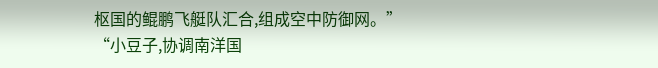枢国的鲲鹏飞艇队汇合,组成空中防御网。”
“小豆子,协调南洋国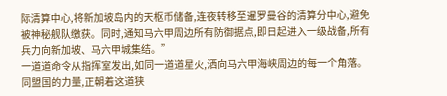际清算中心,将新加坡岛内的天枢币储备,连夜转移至暹罗曼谷的清算分中心,避免被神秘舰队缴获。同时,通知马六甲周边所有防御据点,即日起进入一级战备,所有兵力向新加坡、马六甲城集结。”
一道道命令从指挥室发出,如同一道道星火,洒向马六甲海峡周边的每一个角落。同盟国的力量,正朝着这道狭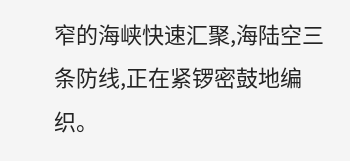窄的海峡快速汇聚,海陆空三条防线,正在紧锣密鼓地编织。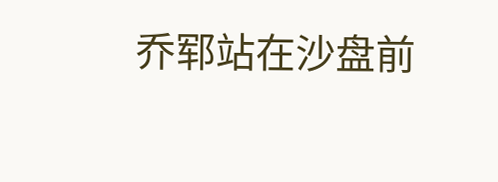乔郓站在沙盘前